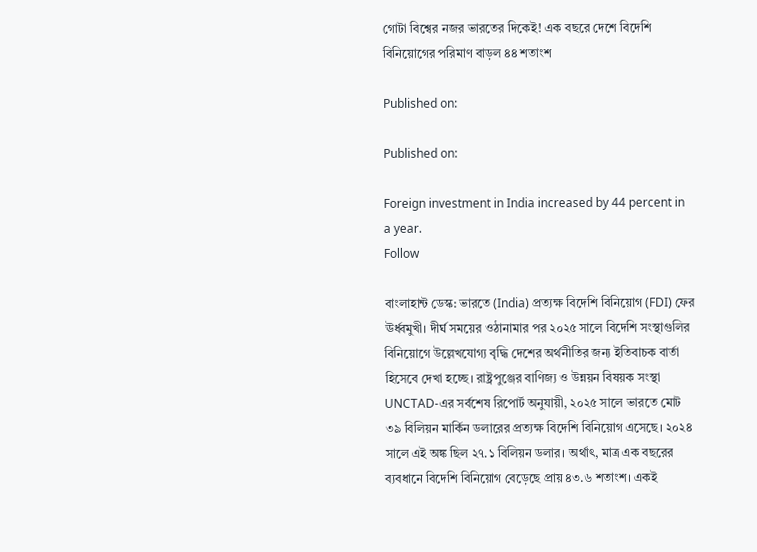গোটা বিশ্বের নজর ভারতের দিকেই! এক বছরে দেশে বিদেশি বিনিয়োগের পরিমাণ বাড়ল ৪৪ শতাংশ

Published on:

Published on:

Foreign investment in India increased by 44 percent in a year.
Follow

বাংলাহান্ট ডেস্ক: ভারতে (India) প্রত্যক্ষ বিদেশি বিনিয়োগ (FDI) ফের ঊর্ধ্বমুখী। দীর্ঘ সময়ের ওঠানামার পর ২০২৫ সালে বিদেশি সংস্থাগুলির বিনিয়োগে উল্লেখযোগ্য বৃদ্ধি দেশের অর্থনীতির জন্য ইতিবাচক বার্তা হিসেবে দেখা হচ্ছে। রাষ্ট্রপুঞ্জের বাণিজ্য ও উন্নয়ন বিষয়ক সংস্থা UNCTAD-এর সর্বশেষ রিপোর্ট অনুযায়ী, ২০২৫ সালে ভারতে মোট ৩৯ বিলিয়ন মার্কিন ডলারের প্রত্যক্ষ বিদেশি বিনিয়োগ এসেছে। ২০২৪ সালে এই অঙ্ক ছিল ২৭.১ বিলিয়ন ডলার। অর্থাৎ, মাত্র এক বছরের ব্যবধানে বিদেশি বিনিয়োগ বেড়েছে প্রায় ৪৩.৬ শতাংশ। একই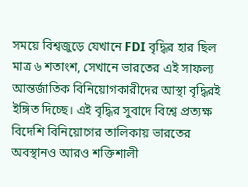সময়ে বিশ্বজুড়ে যেখানে FDI বৃদ্ধির হার ছিল মাত্র ৬ শতাংশ, সেখানে ভারতের এই সাফল্য আন্তর্জাতিক বিনিয়োগকারীদের আস্থা বৃদ্ধিরই ইঙ্গিত দিচ্ছে। এই বৃদ্ধির সুবাদে বিশ্বে প্রত্যক্ষ বিদেশি বিনিয়োগের তালিকায় ভারতের অবস্থানও আরও শক্তিশালী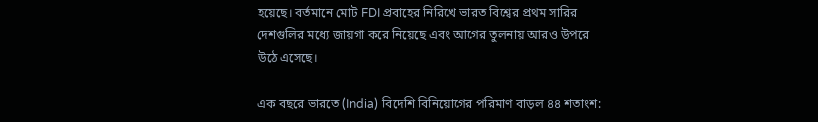হয়েছে। বর্তমানে মোট FDI প্রবাহের নিরিখে ভারত বিশ্বের প্রথম সারির দেশগুলির মধ্যে জায়গা করে নিয়েছে এবং আগের তুলনায় আরও উপরে উঠে এসেছে।

এক বছরে ভারতে (India) বিদেশি বিনিয়োগের পরিমাণ বাড়ল ৪৪ শতাংশ: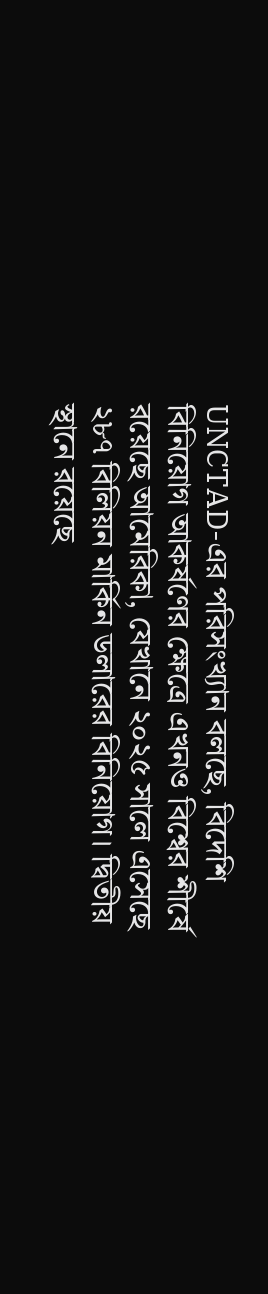UNCTAD-এর পরিসংখ্যান বলছে, বিদেশি বিনিয়োগ আকর্ষণের ক্ষেত্রে এখনও বিশ্বের শীর্ষে রয়েছে আমেরিকা, যেখানে ২০২৫ সালে এসেছে ২৮৭ বিলিয়ন মার্কিন ডলারের বিনিয়োগ। দ্বিতীয় স্থানে রয়েছে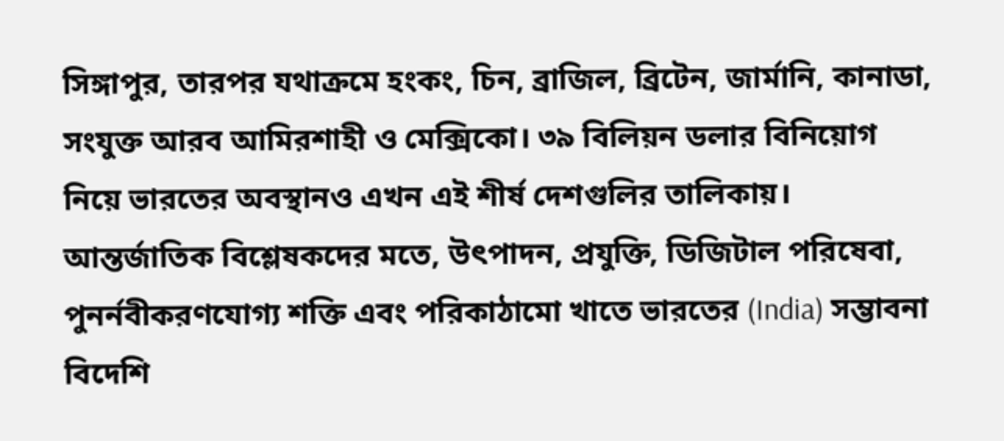সিঙ্গাপুর, তারপর যথাক্রমে হংকং, চিন, ব্রাজিল, ব্রিটেন, জার্মানি, কানাডা, সংযুক্ত আরব আমিরশাহী ও মেক্সিকো। ৩৯ বিলিয়ন ডলার বিনিয়োগ নিয়ে ভারতের অবস্থানও এখন এই শীর্ষ দেশগুলির তালিকায়। আন্তর্জাতিক বিশ্লেষকদের মতে, উৎপাদন, প্রযুক্তি, ডিজিটাল পরিষেবা, পুনর্নবীকরণযোগ্য শক্তি এবং পরিকাঠামো খাতে ভারতের (India) সম্ভাবনা বিদেশি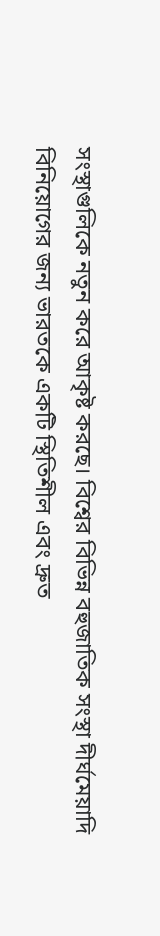সংস্থাগুলিকে নতুন করে আকৃষ্ট করছে। বিশ্বের বিভিন্ন বহুজাতিক সংস্থা দীর্ঘমেয়াদি বিনিয়োগের জন্য ভারতকে একটি স্থিতিশীল এবং দ্রুত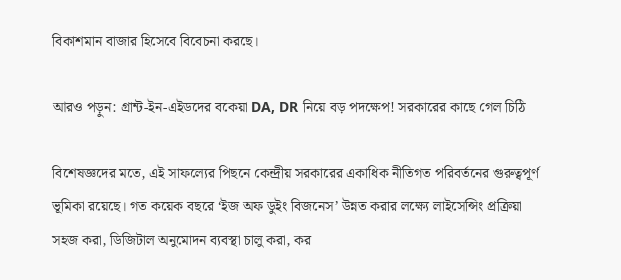বিকাশমান বাজার হিসেবে বিবেচনা করছে।

আরও পড়ুন: গ্রান্ট-ইন-এইডদের বকেয়া DA, DR নিয়ে বড় পদক্ষেপ! সরকারের কাছে গেল চিঠি

বিশেষজ্ঞদের মতে, এই সাফল্যের পিছনে কেন্দ্রীয় সরকারের একাধিক নীতিগত পরিবর্তনের গুরুত্বপূর্ণ ভূমিকা রয়েছে। গত কয়েক বছরে ‘ইজ অফ ডুইং বিজনেস’ উন্নত করার লক্ষ্যে লাইসেন্সিং প্রক্রিয়া সহজ করা, ডিজিটাল অনুমোদন ব্যবস্থা চালু করা, কর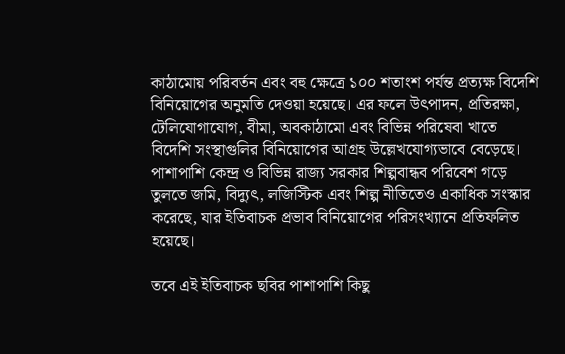কাঠামোয় পরিবর্তন এবং বহু ক্ষেত্রে ১০০ শতাংশ পর্যন্ত প্রত্যক্ষ বিদেশি বিনিয়োগের অনুমতি দেওয়া হয়েছে। এর ফলে উৎপাদন, প্রতিরক্ষা, টেলিযোগাযোগ, বীমা, অবকাঠামো এবং বিভিন্ন পরিষেবা খাতে বিদেশি সংস্থাগুলির বিনিয়োগের আগ্রহ উল্লেখযোগ্যভাবে বেড়েছে। পাশাপাশি কেন্দ্র ও বিভিন্ন রাজ্য সরকার শিল্পবান্ধব পরিবেশ গড়ে তুলতে জমি, বিদ্যুৎ, লজিস্টিক এবং শিল্প নীতিতেও একাধিক সংস্কার করেছে, যার ইতিবাচক প্রভাব বিনিয়োগের পরিসংখ্যানে প্রতিফলিত হয়েছে।

তবে এই ইতিবাচক ছবির পাশাপাশি কিছু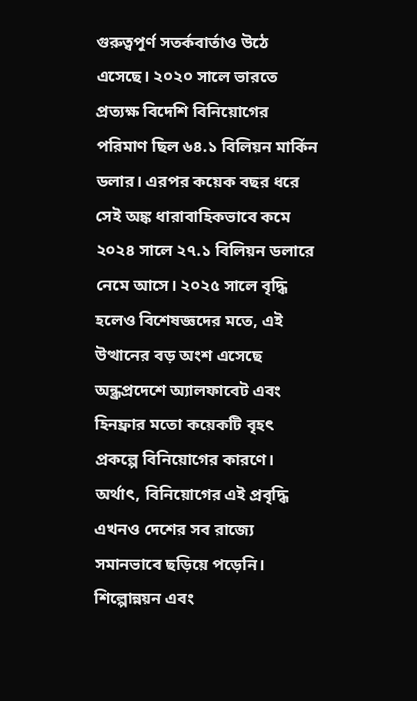গুরুত্বপূর্ণ সতর্কবার্তাও উঠে এসেছে। ২০২০ সালে ভারতে প্রত্যক্ষ বিদেশি বিনিয়োগের পরিমাণ ছিল ৬৪.১ বিলিয়ন মার্কিন ডলার। এরপর কয়েক বছর ধরে সেই অঙ্ক ধারাবাহিকভাবে কমে ২০২৪ সালে ২৭.১ বিলিয়ন ডলারে নেমে আসে। ২০২৫ সালে বৃদ্ধি হলেও বিশেষজ্ঞদের মতে, এই উত্থানের বড় অংশ এসেছে অন্ধ্রপ্রদেশে অ্যালফাবেট এবং হিনফ্রার মতো কয়েকটি বৃহৎ প্রকল্পে বিনিয়োগের কারণে। অর্থাৎ, বিনিয়োগের এই প্রবৃদ্ধি এখনও দেশের সব রাজ্যে সমানভাবে ছড়িয়ে পড়েনি। শিল্পোন্নয়ন এবং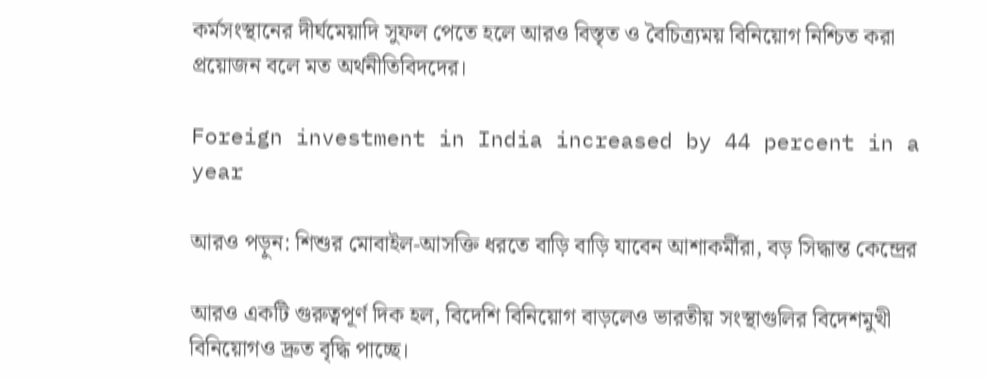কর্মসংস্থানের দীর্ঘমেয়াদি সুফল পেতে হলে আরও বিস্তৃত ও বৈচিত্র্যময় বিনিয়োগ নিশ্চিত করা প্রয়োজন বলে মত অর্থনীতিবিদদের।

Foreign investment in India increased by 44 percent in a year

আরও পড়ুন: শিশুর মোবাইল-আসক্তি ধরতে বাড়ি বাড়ি যাবেন আশাকর্মীরা, বড় সিদ্ধান্ত কেন্দ্রের

আরও একটি গুরুত্বপূর্ণ দিক হল, বিদেশি বিনিয়োগ বাড়লেও ভারতীয় সংস্থাগুলির বিদেশমুখী বিনিয়োগও দ্রুত বৃদ্ধি পাচ্ছে।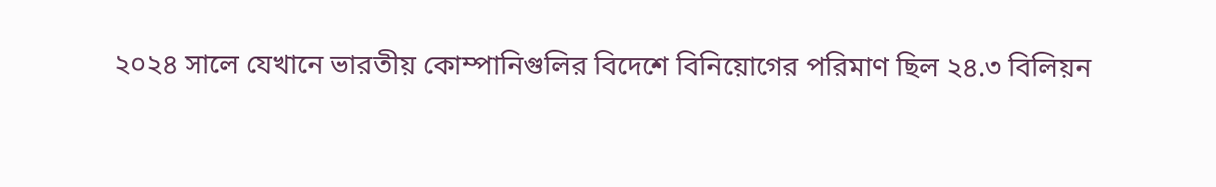২০২৪ সালে যেখানে ভারতীয় কোম্পানিগুলির বিদেশে বিনিয়োগের পরিমাণ ছিল ২৪.৩ বিলিয়ন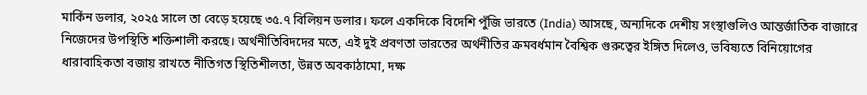মার্কিন ডলার, ২০২৫ সালে তা বেড়ে হয়েছে ৩৫.৭ বিলিয়ন ডলার। ফলে একদিকে বিদেশি পুঁজি ভারতে (India) আসছে, অন্যদিকে দেশীয় সংস্থাগুলিও আন্তর্জাতিক বাজারে নিজেদের উপস্থিতি শক্তিশালী করছে। অর্থনীতিবিদদের মতে, এই দুই প্রবণতা ভারতের অর্থনীতির ক্রমবর্ধমান বৈশ্বিক গুরুত্বের ইঙ্গিত দিলেও, ভবিষ্যতে বিনিয়োগের ধারাবাহিকতা বজায় রাখতে নীতিগত স্থিতিশীলতা, উন্নত অবকাঠামো, দক্ষ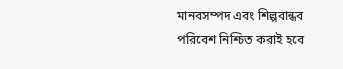মানবসম্পদ এবং শিল্পবান্ধব পরিবেশ নিশ্চিত করাই হবে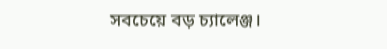সবচেয়ে বড় চ্যালেঞ্জ।